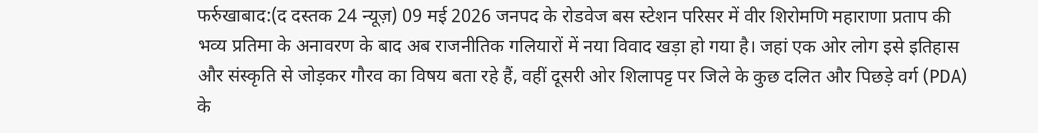फर्रुखाबाद:(द दस्तक 24 न्यूज़) 09 मई 2026 जनपद के रोडवेज बस स्टेशन परिसर में वीर शिरोमणि महाराणा प्रताप की भव्य प्रतिमा के अनावरण के बाद अब राजनीतिक गलियारों में नया विवाद खड़ा हो गया है। जहां एक ओर लोग इसे इतिहास और संस्कृति से जोड़कर गौरव का विषय बता रहे हैं, वहीं दूसरी ओर शिलापट्ट पर जिले के कुछ दलित और पिछड़े वर्ग (PDA) के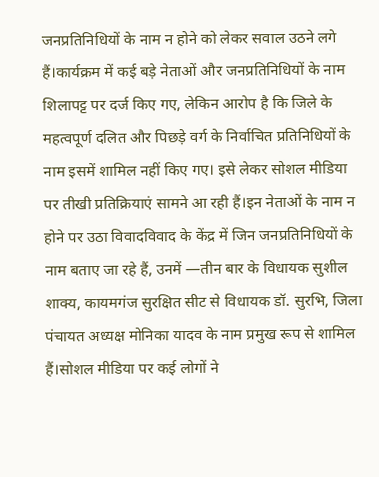जनप्रतिनिधियों के नाम न होने को लेकर सवाल उठने लगे हैं।कार्यक्रम में कई बड़े नेताओं और जनप्रतिनिधियों के नाम शिलापट्ट पर दर्ज किए गए, लेकिन आरोप है कि जिले के महत्वपूर्ण दलित और पिछड़े वर्ग के निर्वाचित प्रतिनिधियों के नाम इसमें शामिल नहीं किए गए। इसे लेकर सोशल मीडिया पर तीखी प्रतिक्रियाएं सामने आ रही हैं।इन नेताओं के नाम न होने पर उठा विवादविवाद के केंद्र में जिन जनप्रतिनिधियों के नाम बताए जा रहे हैं, उनमें —तीन बार के विधायक सुशील शाक्य, कायमगंज सुरक्षित सीट से विधायक डॉ. सुरभि, जिला पंचायत अध्यक्ष मोनिका यादव के नाम प्रमुख रूप से शामिल हैं।सोशल मीडिया पर कई लोगों ने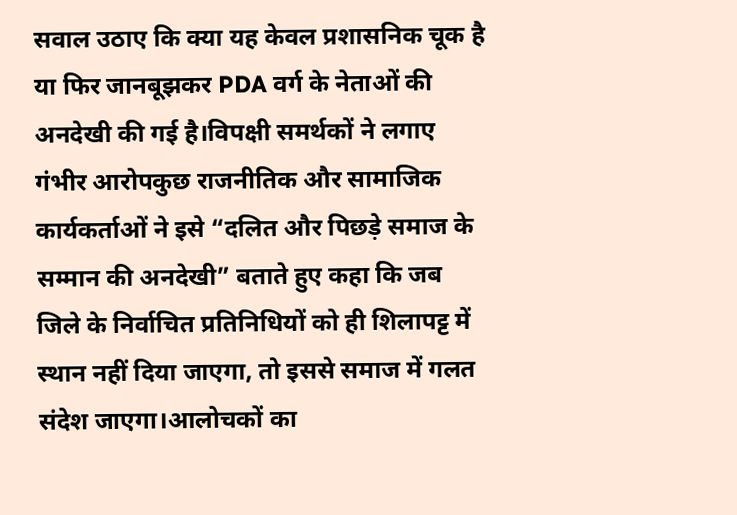सवाल उठाए कि क्या यह केवल प्रशासनिक चूक है या फिर जानबूझकर PDA वर्ग के नेताओं की अनदेखी की गई है।विपक्षी समर्थकों ने लगाए गंभीर आरोपकुछ राजनीतिक और सामाजिक कार्यकर्ताओं ने इसे “दलित और पिछड़े समाज के सम्मान की अनदेखी” बताते हुए कहा कि जब जिले के निर्वाचित प्रतिनिधियों को ही शिलापट्ट में स्थान नहीं दिया जाएगा, तो इससे समाज में गलत संदेश जाएगा।आलोचकों का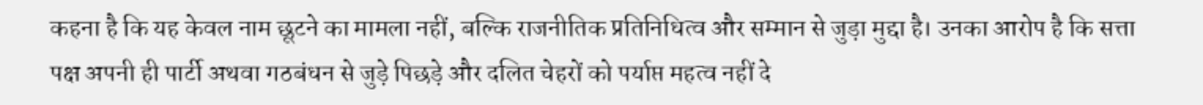कहना है कि यह केवल नाम छूटने का मामला नहीं, बल्कि राजनीतिक प्रतिनिधित्व और सम्मान से जुड़ा मुद्दा है। उनका आरोप है कि सत्ता पक्ष अपनी ही पार्टी अथवा गठबंधन से जुड़े पिछड़े और दलित चेहरों को पर्याप्त महत्व नहीं दे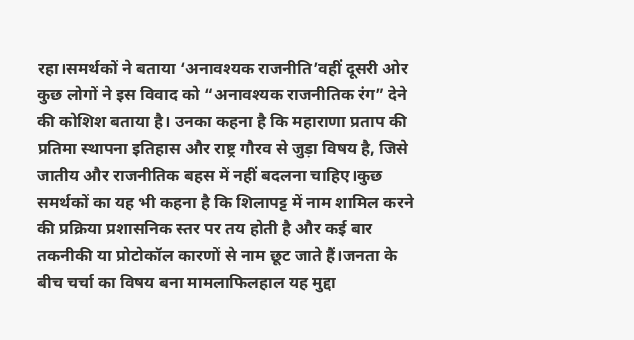रहा।समर्थकों ने बताया ‘अनावश्यक राजनीति’वहीं दूसरी ओर कुछ लोगों ने इस विवाद को “अनावश्यक राजनीतिक रंग” देने की कोशिश बताया है। उनका कहना है कि महाराणा प्रताप की प्रतिमा स्थापना इतिहास और राष्ट्र गौरव से जुड़ा विषय है, जिसे जातीय और राजनीतिक बहस में नहीं बदलना चाहिए।कुछ समर्थकों का यह भी कहना है कि शिलापट्ट में नाम शामिल करने की प्रक्रिया प्रशासनिक स्तर पर तय होती है और कई बार तकनीकी या प्रोटोकॉल कारणों से नाम छूट जाते हैं।जनता के बीच चर्चा का विषय बना मामलाफिलहाल यह मुद्दा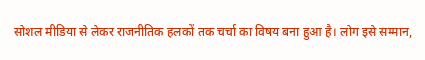सोशल मीडिया से लेकर राजनीतिक हलकों तक चर्चा का विषय बना हुआ है। लोग इसे सम्मान,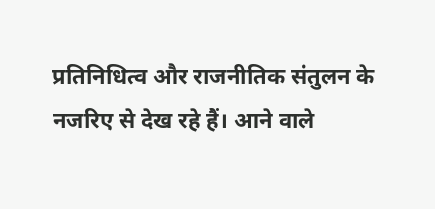प्रतिनिधित्व और राजनीतिक संतुलन के नजरिए से देख रहे हैं। आने वाले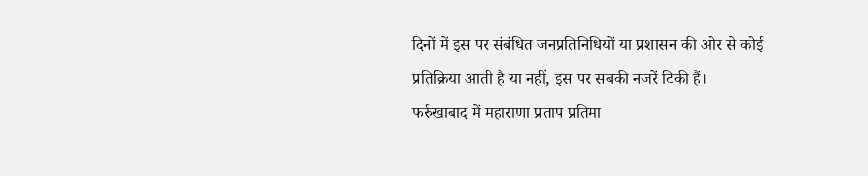दिनों में इस पर संबंधित जनप्रतिनिधियों या प्रशासन की ओर से कोई प्रतिक्रिया आती है या नहीं, इस पर सबकी नजरें टिकी हैं।
फर्रुखाबाद में महाराणा प्रताप प्रतिमा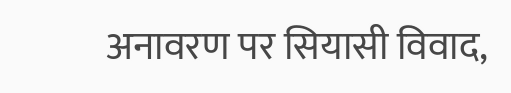अनावरण पर सियासी विवाद,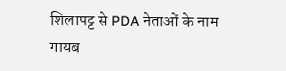शिलापट्ट से PDA नेताओं के नाम गायब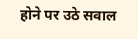होने पर उठे सवाल